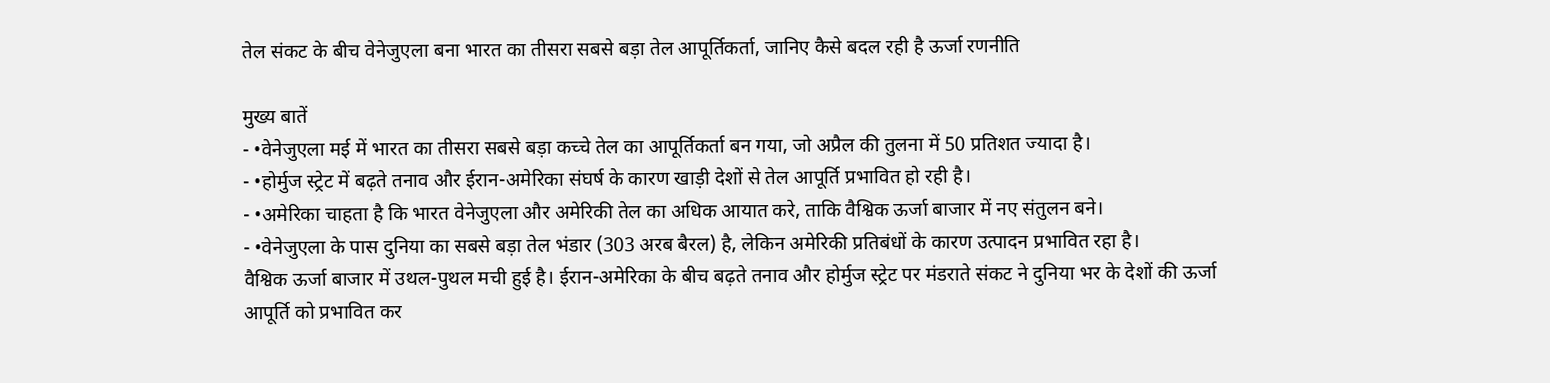तेल संकट के बीच वेनेजुएला बना भारत का तीसरा सबसे बड़ा तेल आपूर्तिकर्ता, जानिए कैसे बदल रही है ऊर्जा रणनीति

मुख्य बातें
- •वेनेजुएला मई में भारत का तीसरा सबसे बड़ा कच्चे तेल का आपूर्तिकर्ता बन गया, जो अप्रैल की तुलना में 50 प्रतिशत ज्यादा है।
- •होर्मुज स्ट्रेट में बढ़ते तनाव और ईरान-अमेरिका संघर्ष के कारण खाड़ी देशों से तेल आपूर्ति प्रभावित हो रही है।
- •अमेरिका चाहता है कि भारत वेनेजुएला और अमेरिकी तेल का अधिक आयात करे, ताकि वैश्विक ऊर्जा बाजार में नए संतुलन बने।
- •वेनेजुएला के पास दुनिया का सबसे बड़ा तेल भंडार (303 अरब बैरल) है, लेकिन अमेरिकी प्रतिबंधों के कारण उत्पादन प्रभावित रहा है।
वैश्विक ऊर्जा बाजार में उथल-पुथल मची हुई है। ईरान-अमेरिका के बीच बढ़ते तनाव और होर्मुज स्ट्रेट पर मंडराते संकट ने दुनिया भर के देशों की ऊर्जा आपूर्ति को प्रभावित कर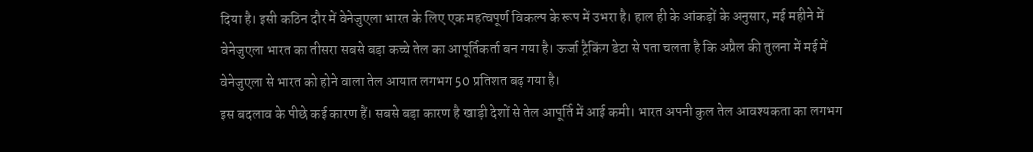दिया है। इसी कठिन दौर में वेनेजुएला भारत के लिए एक महत्वपूर्ण विकल्प के रूप में उभरा है। हाल ही के आंकड़ों के अनुसार, मई महीने में वेनेजुएला भारत का तीसरा सबसे बड़ा कच्चे तेल का आपूर्तिकर्ता बन गया है। ऊर्जा ट्रैकिंग डेटा से पता चलता है कि अप्रैल की तुलना में मई में वेनेजुएला से भारत को होने वाला तेल आयात लगभग 50 प्रतिशत बढ़ गया है।
इस बदलाव के पीछे कई कारण हैं। सबसे बड़ा कारण है खाड़ी देशों से तेल आपूर्ति में आई कमी। भारत अपनी कुल तेल आवश्यकता का लगभग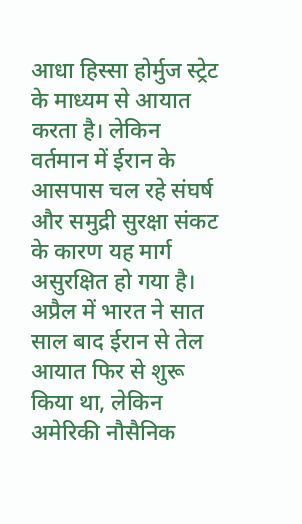आधा हिस्सा होर्मुज स्ट्रेट के माध्यम से आयात करता है। लेकिन वर्तमान में ईरान के आसपास चल रहे संघर्ष और समुद्री सुरक्षा संकट के कारण यह मार्ग असुरक्षित हो गया है। अप्रैल में भारत ने सात साल बाद ईरान से तेल आयात फिर से शुरू किया था, लेकिन अमेरिकी नौसैनिक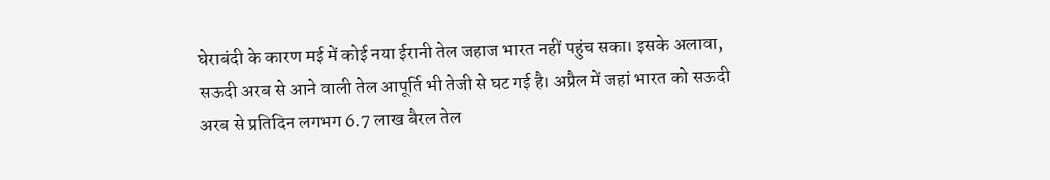घेराबंदी के कारण मई में कोई नया ईरानी तेल जहाज भारत नहीं पहुंच सका। इसके अलावा, सऊदी अरब से आने वाली तेल आपूर्ति भी तेजी से घट गई है। अप्रैल में जहां भारत को सऊदी अरब से प्रतिदिन लगभग 6.7 लाख बैरल तेल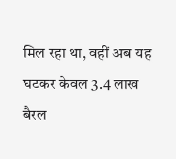मिल रहा था, वहीं अब यह घटकर केवल 3.4 लाख बैरल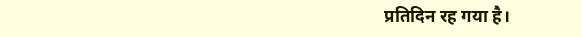प्रतिदिन रह गया है।